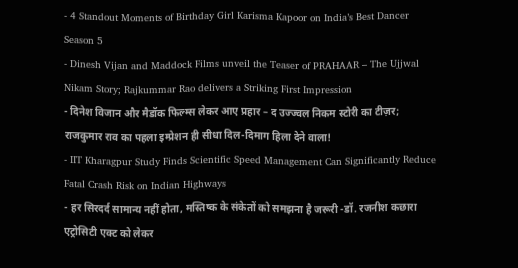- 4 Standout Moments of Birthday Girl Karisma Kapoor on India’s Best Dancer Season 5
- Dinesh Vijan and Maddock Films unveil the Teaser of PRAHAAR – The Ujjwal Nikam Story; Rajkummar Rao delivers a Striking First Impression
- दिनेश विजान और मैडॉक फिल्म्स लेकर आए प्रहार – द उज्ज्वल निकम स्टोरी का टीज़र; राजकुमार राव का पहला इम्प्रेशन ही सीधा दिल-दिमाग हिला देने वाला!
- IIT Kharagpur Study Finds Scientific Speed Management Can Significantly Reduce Fatal Crash Risk on Indian Highways
- हर सिरदर्द सामान्य नहीं होता, मस्तिष्क के संकेतों को समझना है जरूरी -डॉ. रजनीश कछारा
एट्रोसिटी एक्ट को लेकर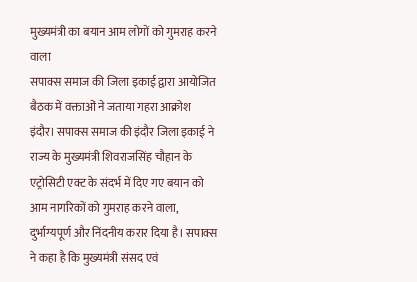मुख्यमंत्री का बयान आम लोगों को गुमराह करने वाला
सपाक्स समाज की जिला इकाई द्वारा आयोजित बैठक में वक्ताओं ने जताया गहरा आक्रोश
इंदौर। सपाक्स समाज की इंदौर जिला इकाई ने राज्य के मुख्यमंत्री शिवराजसिंह चौहान के एट्रोसिटी एक्ट के संदर्भ में दिए गए बयान को आम नागरिकों को गुमराह करने वाला, दुर्भाग्यपूर्ण और निंदनीय करार दिया है। सपाक्स ने कहा है कि मुख्यमंत्री संसद एवं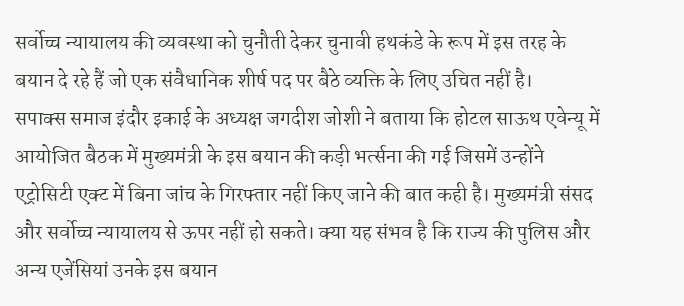सर्वोच्च न्यायालय की व्यवस्था को चुनौती देकर चुनावी हथकंडे के रूप में इस तरह के बयान दे रहे हैं जो एक संवैधानिक शीर्ष पद पर बैठे व्यक्ति के लिए उचित नहीं है।
सपाक्स समाज इंदौर इकाई के अध्यक्ष जगदीश जोशी ने बताया कि होटल साऊथ एवेन्यू में आयोजित बैठक में मुख्यमंत्री के इस बयान की कड़ी भर्त्सना की गई जिसमें उन्होंने एट्रोसिटी एक्ट में बिना जांच के गिरफ्तार नहीं किए जाने की बात कही है। मुख्यमंत्री संसद और सर्वोच्च न्यायालय से ऊपर नहीं हो सकते। क्या यह संभव है कि राज्य की पुलिस और अन्य एजेंसियां उनके इस बयान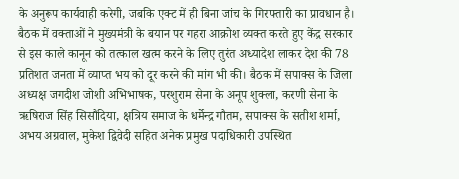के अनुरूप कार्यवाही करेगी, जबकि एक्ट में ही बिना जांच के गिरफ्तारी का प्रावधान है।
बैठक में वक्ताओं ने मुख्यमंत्री के बयान पर गहरा आक्रोश व्यक्त करते हुए केंद्र सरकार से इस काले कानून को तत्काल खत्म करने के लिए तुरंत अध्यादेश लाकर देश की 78 प्रतिशत जनता में व्याप्त भय को दूर करने की मांग भी की। बैठक में सपाक्स के जिला अध्यक्ष जगदीश जोशी अभिभाषक, परशुराम सेना के अनूप शुक्ला, करणी सेना के ऋषिराज सिंह सिसौदिया, क्षत्रिय समाज के धर्मेन्द्र गौतम, सपाक्स के सतीश शर्मा, अभय अग्रवाल, मुकेश द्विवेदी सहित अनेक प्रमुख पदाधिकारी उपस्थित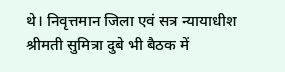थे। निवृत्तमान जिला एवं सत्र न्यायाधीश श्रीमती सुमित्रा दुबे भी बैठक में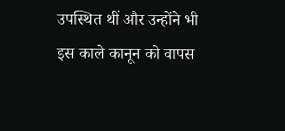उपस्थित थीं और उन्होंने भी इस काले कानून को वापस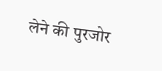लेने की पुरजोर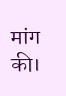मांग की।